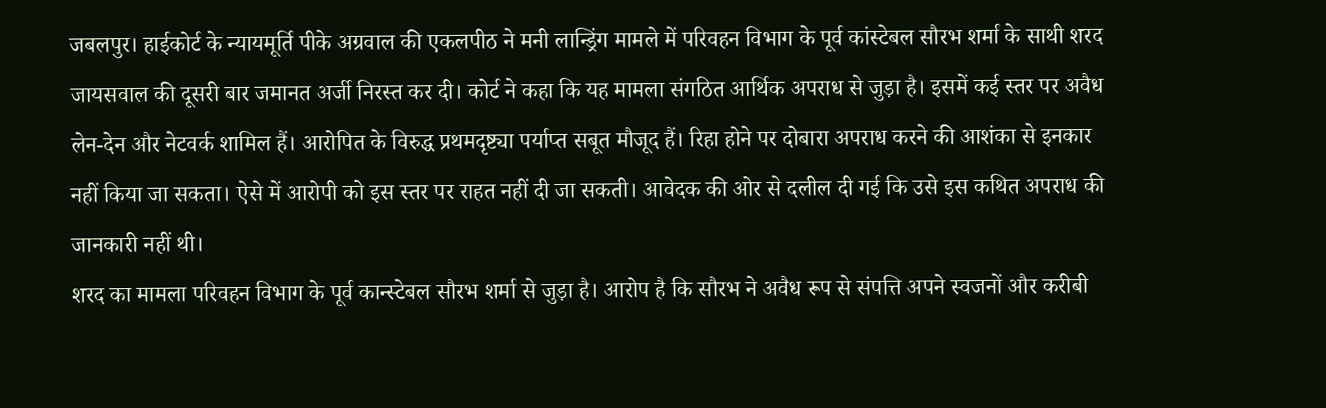जबलपुर। हाईकोर्ट के न्यायमूर्ति पीके अग्रवाल की एकलपीठ ने मनी लान्ड्रिंग मामले में परिवहन विभाग के पूर्व कांस्टेबल सौरभ शर्मा के साथी शरद जायसवाल की दूसरी बार जमानत अर्जी निरस्त कर दी। कोर्ट ने कहा कि यह मामला संगठित आर्थिक अपराध से जुड़ा है। इसमें कई स्तर पर अवैध लेन-देन और नेटवर्क शामिल हैं। आरोपित के विरुद्ध प्रथमदृष्ट्या पर्याप्त सबूत मौजूद हैं। रिहा होने पर दोबारा अपराध करने की आशंका से इनकार नहीं किया जा सकता। ऐसे में आरोपी को इस स्तर पर राहत नहीं दी जा सकती। आवेदक की ओर से दलील दी गई कि उसे इस कथित अपराध की जानकारी नहीं थी।
शरद का मामला परिवहन विभाग के पूर्व कान्स्टेबल सौरभ शर्मा से जुड़ा है। आरोप है कि सौरभ ने अवैध रूप से संपत्ति अपने स्वजनों और करीबी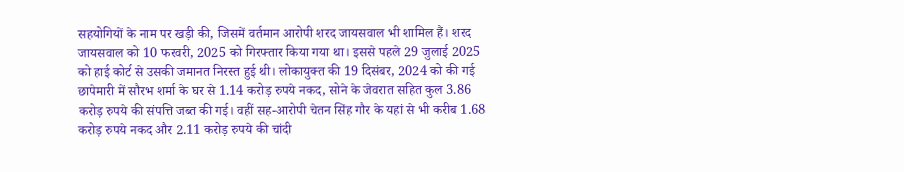सहयोगियों के नाम पर खड़ी की, जिसमें वर्तमान आरोपी शरद जायसवाल भी शामिल हैं। शरद जायसवाल को 10 फरवरी, 2025 को गिरफ्तार किया गया था। इससे पहले 29 जुलाई 2025 को हाई कोर्ट से उसकी जमानत निरस्त हुई थी। लोकायुक्त की 19 दिसंबर, 2024 को की गई छापेमारी में सौरभ शर्मा के घर से 1.14 करोड़ रुपये नकद, सोने के जेवरात सहित कुल 3.86 करोड़ रुपये की संपत्ति जब्त की गई। वहीं सह-आरोपी चेतन सिंह गौर के यहां से भी करीब 1.68 करोड़ रुपये नकद और 2.11 करोड़ रुपये की चांदी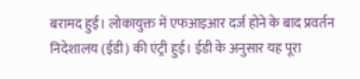बरामद हुई। लोकायुक्त में एफआइआर दर्ज होने के बाद प्रवर्तन निदेशालय (ईडी) की एंट्री हुई। ईडी के अनुसार यह पूरा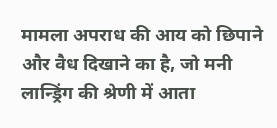मामला अपराध की आय को छिपाने और वैध दिखाने का है, जो मनी लान्ड्रिंग की श्रेणी में आता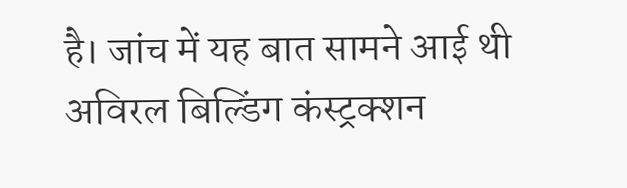है। जांच में यह बात सामने आई थी अविरल बिल्डिंग कंस्ट्रक्शन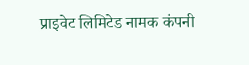प्राइवेट लिमिटेड नामक कंपनी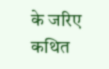के जरिए कथित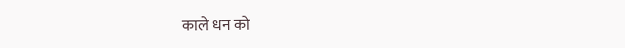काले धन को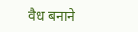वैध बनाने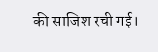की साजिश रची गई।